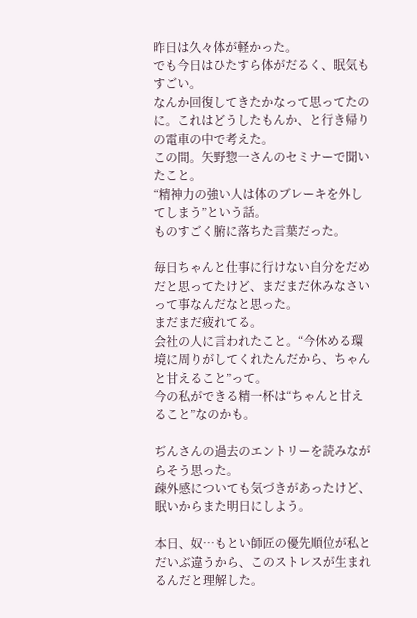昨日は久々体が軽かった。
でも今日はひたすら体がだるく、眠気もすごい。
なんか回復してきたかなって思ってたのに。これはどうしたもんか、と行き帰りの電車の中で考えた。
この間。矢野惣一さんのセミナーで聞いたこと。
“精神力の強い人は体のブレーキを外してしまう”という話。
ものすごく腑に落ちた言葉だった。

毎日ちゃんと仕事に行けない自分をだめだと思ってたけど、まだまだ休みなさいって事なんだなと思った。
まだまだ疲れてる。
会社の人に言われたこと。“今休める環境に周りがしてくれたんだから、ちゃんと甘えること”って。
今の私ができる精一杯は“ちゃんと甘えること”なのかも。

ぢんさんの過去のエントリーを読みながらそう思った。
疎外感についても気づきがあったけど、眠いからまた明日にしよう。

本日、奴…もとい師匠の優先順位が私とだいぶ違うから、このストレスが生まれるんだと理解した。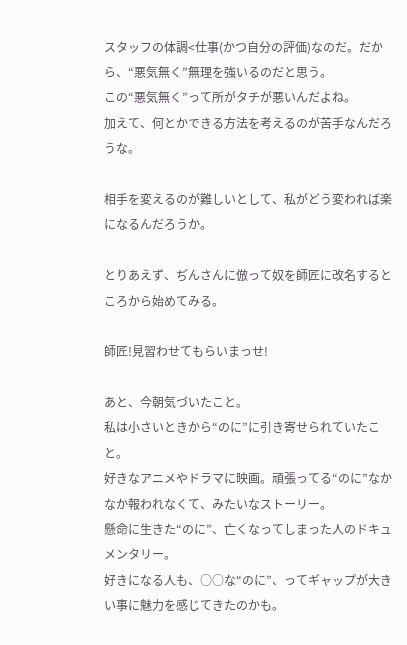スタッフの体調<仕事(かつ自分の評価)なのだ。だから、“悪気無く”無理を強いるのだと思う。
この“悪気無く”って所がタチが悪いんだよね。
加えて、何とかできる方法を考えるのが苦手なんだろうな。

相手を変えるのが難しいとして、私がどう変われば楽になるんだろうか。

とりあえず、ぢんさんに倣って奴を師匠に改名するところから始めてみる。

師匠!見習わせてもらいまっせ!

あと、今朝気づいたこと。
私は小さいときから“のに”に引き寄せられていたこと。
好きなアニメやドラマに映画。頑張ってる“のに”なかなか報われなくて、みたいなストーリー。
懸命に生きた“のに”、亡くなってしまった人のドキュメンタリー。
好きになる人も、○○な“のに”、ってギャップが大きい事に魅力を感じてきたのかも。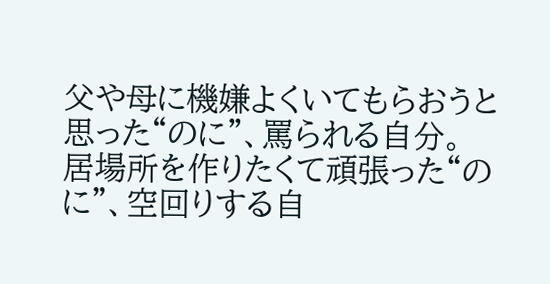父や母に機嫌よくいてもらおうと思った“のに”、罵られる自分。
居場所を作りたくて頑張った“のに”、空回りする自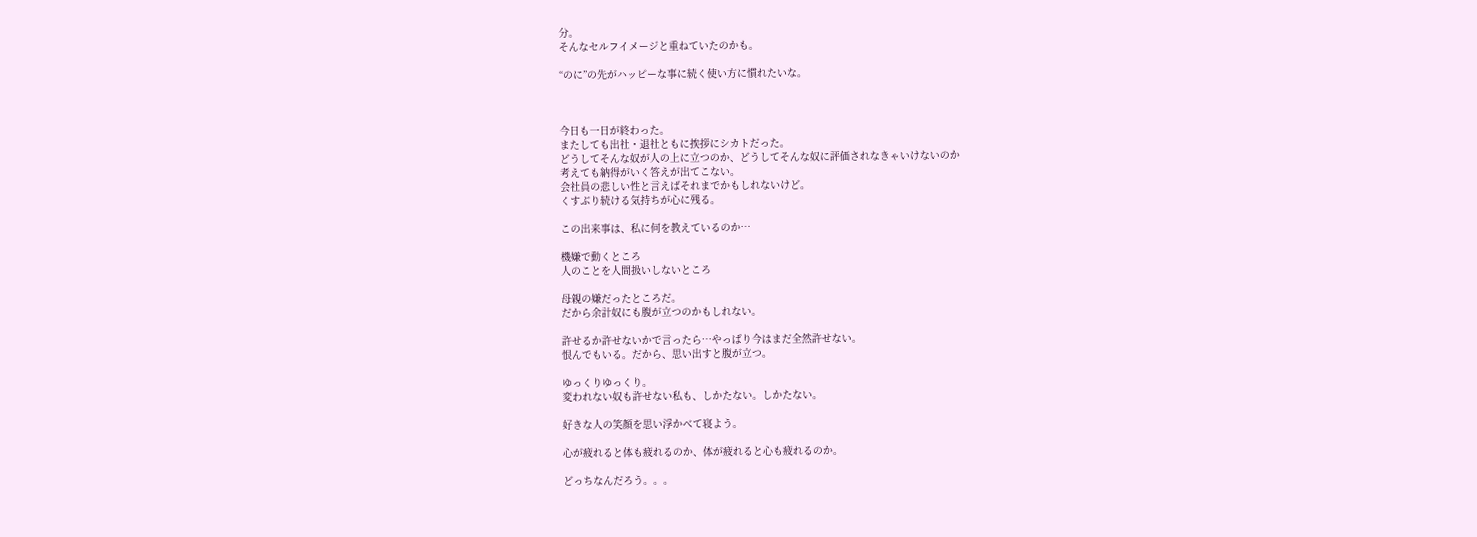分。
そんなセルフイメージと重ねていたのかも。

“のに”の先がハッピーな事に続く使い方に慣れたいな。



今日も一日が終わった。
またしても出社・退社ともに挨拶にシカトだった。
どうしてそんな奴が人の上に立つのか、どうしてそんな奴に評価されなきゃいけないのか
考えても納得がいく答えが出てこない。
会社員の悲しい性と言えばそれまでかもしれないけど。
くすぶり続ける気持ちが心に残る。

この出来事は、私に何を教えているのか…

機嫌で動くところ
人のことを人間扱いしないところ

母親の嫌だったところだ。
だから余計奴にも腹が立つのかもしれない。

許せるか許せないかで言ったら…やっぱり今はまだ全然許せない。
恨んでもいる。だから、思い出すと腹が立つ。

ゆっくりゆっくり。
変われない奴も許せない私も、しかたない。しかたない。

好きな人の笑顔を思い浮かべて寝よう。

心が疲れると体も疲れるのか、体が疲れると心も疲れるのか。

どっちなんだろう。。。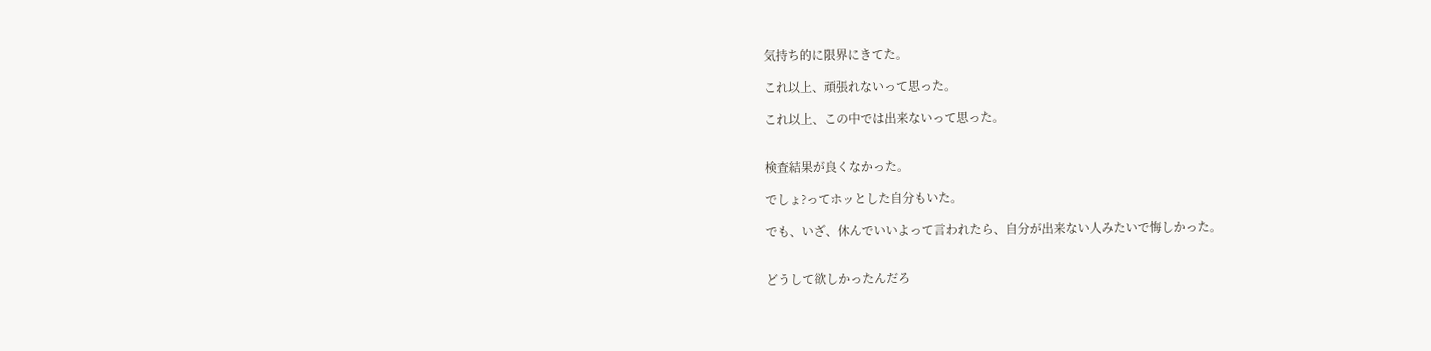気持ち的に限界にきてた。

これ以上、頑張れないって思った。

これ以上、この中では出来ないって思った。


検査結果が良くなかった。

でしょ?ってホッとした自分もいた。

でも、いざ、休んでいいよって言われたら、自分が出来ない人みたいで悔しかった。


どうして欲しかったんだろ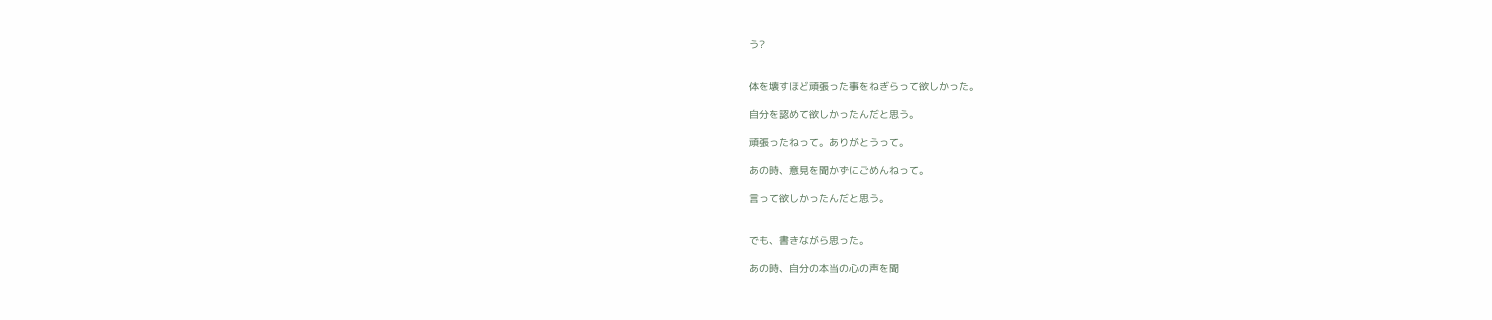う?


体を壊すほど頑張った事をねぎらって欲しかった。

自分を認めて欲しかったんだと思う。

頑張ったねって。ありがとうって。

あの時、意見を聞かずにごめんねって。

言って欲しかったんだと思う。


でも、書きながら思った。

あの時、自分の本当の心の声を聞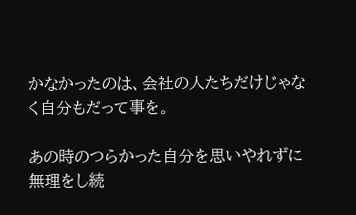かなかったのは、会社の人たちだけじゃなく自分もだって事を。

あの時のつらかった自分を思いやれずに無理をし続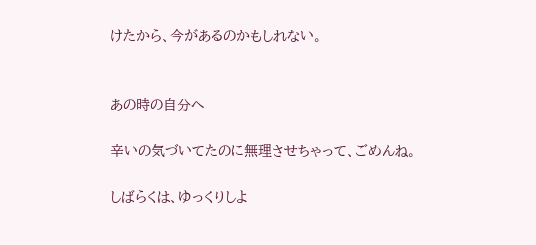けたから、今があるのかもしれない。


あの時の自分へ

辛いの気づいてたのに無理させちゃって、ごめんね。

しばらくは、ゆっくりしよ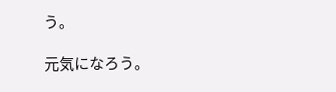う。

元気になろう。